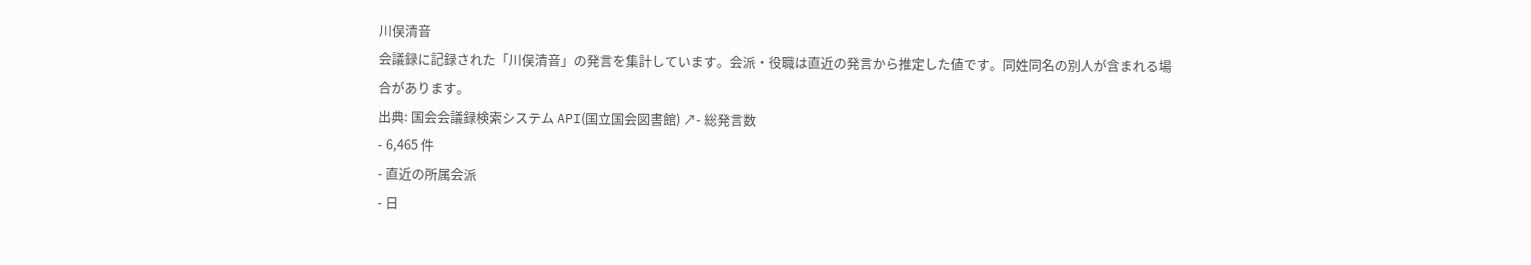川俣清音
会議録に記録された「川俣清音」の発言を集計しています。会派・役職は直近の発言から推定した値です。同姓同名の別人が含まれる場合があります。
出典: 国会会議録検索システム API(国立国会図書館) ↗- 総発言数
- 6,465 件
- 直近の所属会派
- 日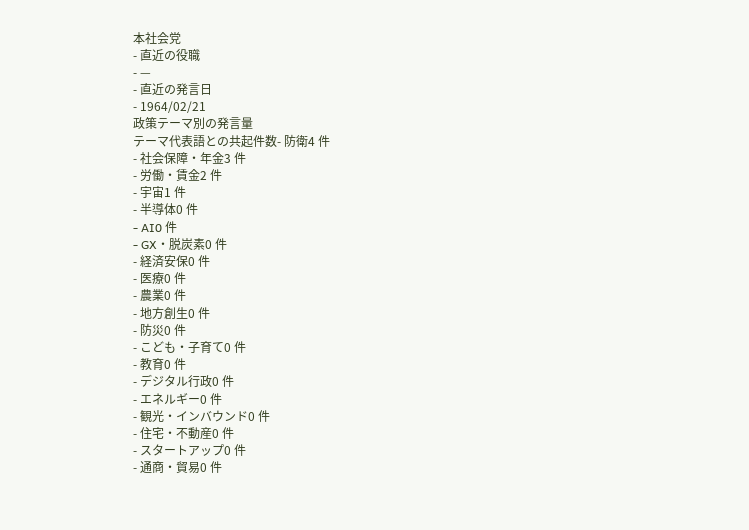本社会党
- 直近の役職
- —
- 直近の発言日
- 1964/02/21
政策テーマ別の発言量
テーマ代表語との共起件数- 防衛4 件
- 社会保障・年金3 件
- 労働・賃金2 件
- 宇宙1 件
- 半導体0 件
- AI0 件
- GX・脱炭素0 件
- 経済安保0 件
- 医療0 件
- 農業0 件
- 地方創生0 件
- 防災0 件
- こども・子育て0 件
- 教育0 件
- デジタル行政0 件
- エネルギー0 件
- 観光・インバウンド0 件
- 住宅・不動産0 件
- スタートアップ0 件
- 通商・貿易0 件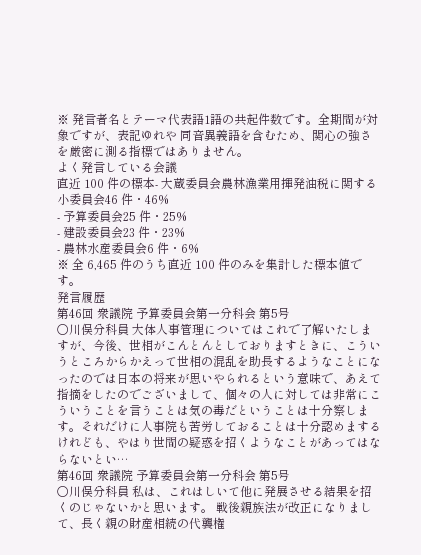※ 発言者名とテーマ代表語1語の共起件数です。全期間が対象ですが、表記ゆれや 同音異義語を含むため、関心の強さを厳密に測る指標ではありません。
よく発言している会議
直近 100 件の標本- 大蔵委員会農林漁業用揮発油税に関する小委員会46 件・46%
- 予算委員会25 件・25%
- 建設委員会23 件・23%
- 農林水産委員会6 件・6%
※ 全 6,465 件のうち直近 100 件のみを集計した標本値です。
発言履歴
第46回 衆議院 予算委員会第一分科会 第5号
○川俣分科員 大体人事管理についてはこれで了解いたしますが、今後、世相がこんとんとしておりますときに、こういうところからかえって世相の混乱を助長するようなことになったのでは日本の将来が思いやられるという意味で、あえて指摘をしたのでございまして、個々の人に対しては非常にこういうことを言うことは気の毒だということは十分察します。それだけに人事院も苦労しておることは十分認めまするけれども、やはり世間の疑惑を招くようなことがあってはならないとい…
第46回 衆議院 予算委員会第一分科会 第5号
○川俣分科員 私は、これはしいて他に発展させる結果を招くのじゃないかと思います。 戦後親族法が改正になりまして、長く親の財産相続の代襲権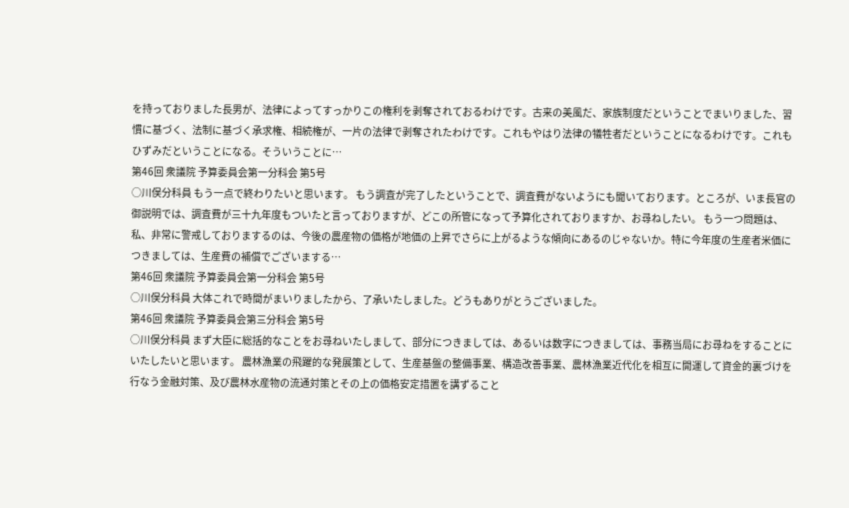を持っておりました長男が、法律によってすっかりこの権利を剥奪されておるわけです。古来の美風だ、家族制度だということでまいりました、習慣に基づく、法制に基づく承求権、相続権が、一片の法律で剥奪されたわけです。これもやはり法律の犠牲者だということになるわけです。これもひずみだということになる。そういうことに…
第46回 衆議院 予算委員会第一分科会 第5号
○川俣分科員 もう一点で終わりたいと思います。 もう調査が完了したということで、調査費がないようにも聞いております。ところが、いま長官の御説明では、調査費が三十九年度もついたと言っておりますが、どこの所管になって予算化されておりますか、お尋ねしたい。 もう一つ問題は、私、非常に警戒しておりまするのは、今後の農産物の価格が地価の上昇でさらに上がるような傾向にあるのじゃないか。特に今年度の生産者米価につきましては、生産費の補償でございまする…
第46回 衆議院 予算委員会第一分科会 第5号
○川俣分科員 大体これで時間がまいりましたから、了承いたしました。どうもありがとうございました。
第46回 衆議院 予算委員会第三分科会 第5号
○川俣分科員 まず大臣に総括的なことをお尋ねいたしまして、部分につきましては、あるいは数字につきましては、事務当局にお尋ねをすることにいたしたいと思います。 農林漁業の飛躍的な発展策として、生産基盤の整備事業、構造改善事業、農林漁業近代化を相互に開運して資金的裏づけを行なう金融対策、及び農林水産物の流通対策とその上の価格安定措置を講ずること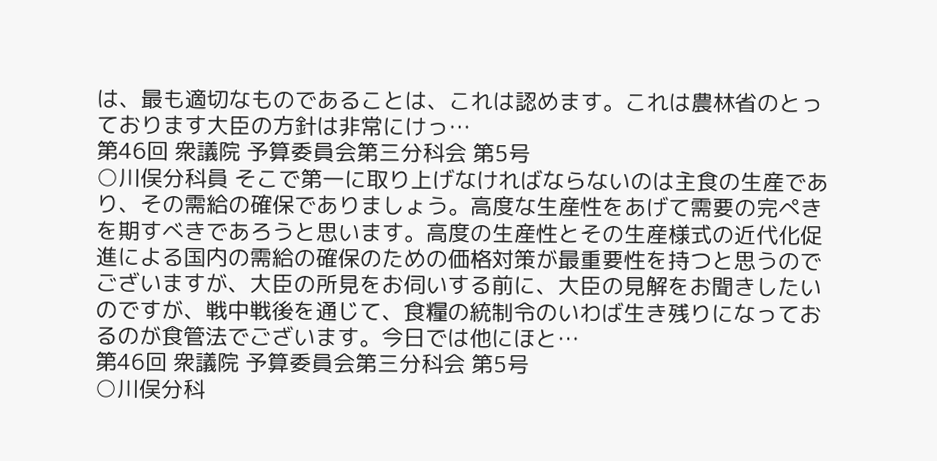は、最も適切なものであることは、これは認めます。これは農林省のとっております大臣の方針は非常にけっ…
第46回 衆議院 予算委員会第三分科会 第5号
○川俣分科員 そこで第一に取り上げなければならないのは主食の生産であり、その需給の確保でありましょう。高度な生産性をあげて需要の完ぺきを期すべきであろうと思います。高度の生産性とその生産様式の近代化促進による国内の需給の確保のための価格対策が最重要性を持つと思うのでございますが、大臣の所見をお伺いする前に、大臣の見解をお聞きしたいのですが、戦中戦後を通じて、食糧の統制令のいわば生き残りになっておるのが食管法でございます。今日では他にほと…
第46回 衆議院 予算委員会第三分科会 第5号
○川俣分科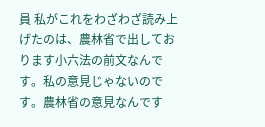員 私がこれをわざわざ読み上げたのは、農林省で出しております小六法の前文なんです。私の意見じゃないのです。農林省の意見なんです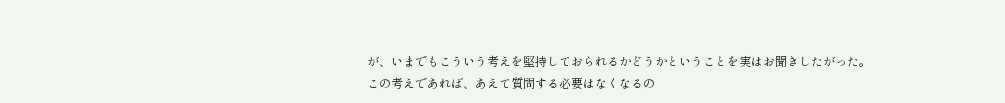が、いまでもこういう考えを堅持しておられるかどうかということを実はお聞きしたがった。この考えであれば、あえて質問する必要はなくなるの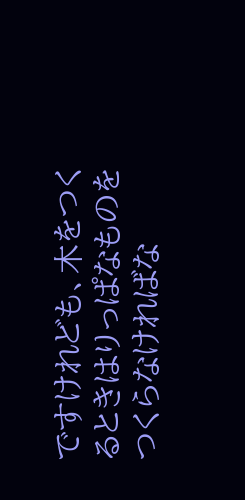ですけれども、木をつくるときはりっぱなものをつくらなければな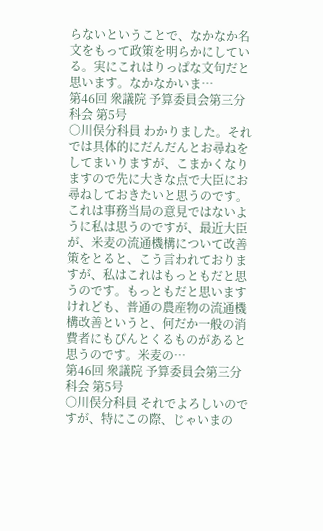らないということで、なかなか名文をもって政策を明らかにしている。実にこれはりっぱな文句だと思います。なかなかいま…
第46回 衆議院 予算委員会第三分科会 第5号
○川俣分科員 わかりました。それでは具体的にだんだんとお尋ねをしてまいりますが、こまかくなりますので先に大きな点で大臣にお尋ねしておきたいと思うのです。これは事務当局の意見ではないように私は思うのですが、最近大臣が、米麦の流通機構について改善策をとると、こう言われておりますが、私はこれはもっともだと思うのです。もっともだと思いますけれども、普通の農産物の流通機構改善というと、何だか一般の消費者にもぴんとくるものがあると思うのです。米麦の…
第46回 衆議院 予算委員会第三分科会 第5号
○川俣分科員 それでよろしいのですが、特にこの際、じゃいまの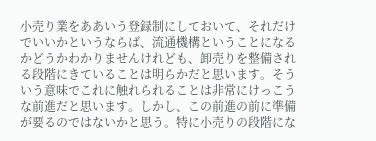小売り業をああいう登録制にしておいて、それだけでいいかというならば、流通機構ということになるかどうかわかりませんけれども、卸売りを整備される段階にきていることは明らかだと思います。そういう意味でこれに触れられることは非常にけっこうな前進だと思います。しかし、この前進の前に準備が要るのではないかと思う。特に小売りの段階にな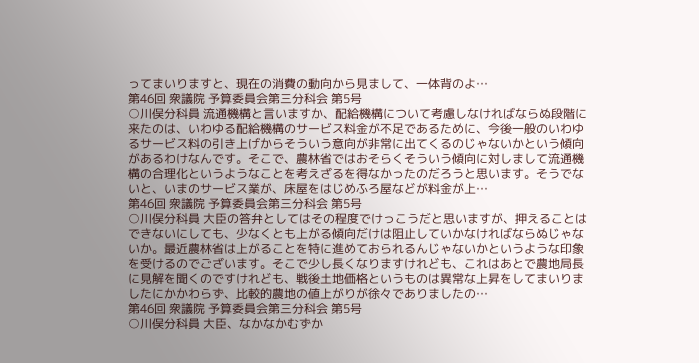ってまいりますと、現在の消費の動向から見まして、一体背のよ…
第46回 衆議院 予算委員会第三分科会 第5号
○川俣分科員 流通機構と言いますか、配給機構について考慮しなければならぬ段階に来たのは、いわゆる配給機構のサービス料金が不足であるために、今後一般のいわゆるサービス料の引き上げからそういう意向が非常に出てくるのじゃないかという傾向があるわけなんです。そこで、農林省ではおそらくそういう傾向に対しまして流通機構の合理化というようなことを考えざるを得なかったのだろうと思います。そうでないと、いまのサービス業が、床屋をはじめふろ屋などが料金が上…
第46回 衆議院 予算委員会第三分科会 第5号
○川俣分科員 大臣の答弁としてはその程度でけっこうだと思いますが、押えることはできないにしても、少なくとも上がる傾向だけは阻止していかなければならぬじゃないか。最近農林省は上がることを特に進めておられるんじゃないかというような印象を受けるのでございます。そこで少し長くなりますけれども、これはあとで農地局長に見解を聞くのですけれども、戦後土地価格というものは異常な上昇をしてまいりましたにかかわらず、比較的農地の値上がりが徐々でありましたの…
第46回 衆議院 予算委員会第三分科会 第5号
○川俣分科員 大臣、なかなかむずか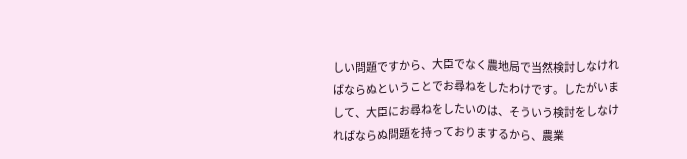しい問題ですから、大臣でなく農地局で当然検討しなければならぬということでお尋ねをしたわけです。したがいまして、大臣にお尋ねをしたいのは、そういう検討をしなければならぬ問題を持っておりまするから、農業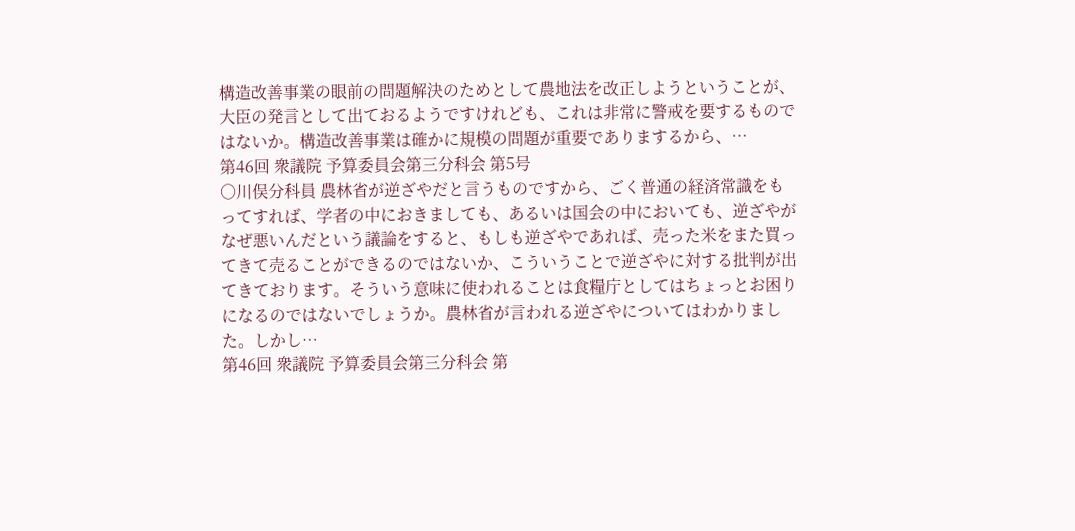構造改善事業の眼前の問題解決のためとして農地法を改正しようということが、大臣の発言として出ておるようですけれども、これは非常に警戒を要するものではないか。構造改善事業は確かに規模の問題が重要でありまするから、…
第46回 衆議院 予算委員会第三分科会 第5号
○川俣分科員 農林省が逆ざやだと言うものですから、ごく普通の経済常識をもってすれば、学者の中におきましても、あるいは国会の中においても、逆ざやがなぜ悪いんだという議論をすると、もしも逆ざやであれば、売った米をまた買ってきて売ることができるのではないか、こういうことで逆ざやに対する批判が出てきております。そういう意味に使われることは食糧庁としてはちょっとお困りになるのではないでしょうか。農林省が言われる逆ざやについてはわかりました。しかし…
第46回 衆議院 予算委員会第三分科会 第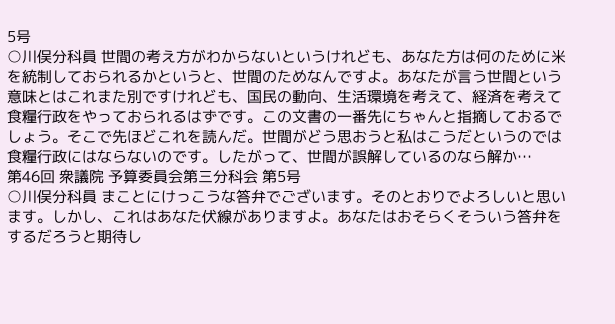5号
○川俣分科員 世間の考え方がわからないというけれども、あなた方は何のために米を統制しておられるかというと、世間のためなんですよ。あなたが言う世間という意味とはこれまた別ですけれども、国民の動向、生活環境を考えて、経済を考えて食糧行政をやっておられるはずです。この文書の一番先にちゃんと指摘しておるでしょう。そこで先ほどこれを読んだ。世間がどう思おうと私はこうだというのでは食糧行政にはならないのです。したがって、世間が誤解しているのなら解か…
第46回 衆議院 予算委員会第三分科会 第5号
○川俣分科員 まことにけっこうな答弁でございます。そのとおりでよろしいと思います。しかし、これはあなた伏線がありますよ。あなたはおそらくそういう答弁をするだろうと期待し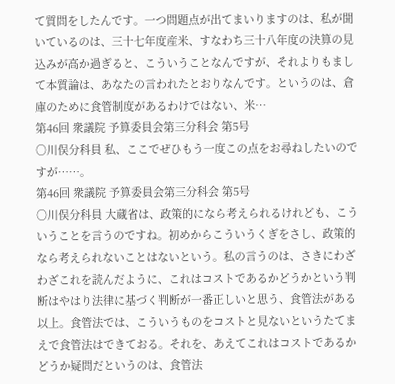て質問をしたんです。一つ問題点が出てまいりますのは、私が聞いているのは、三十七年度産米、すなわち三十八年度の決算の見込みが高か過ぎると、こういうことなんですが、それよりもまして本質論は、あなたの言われたとおりなんです。というのは、倉庫のために食管制度があるわけではない、米…
第46回 衆議院 予算委員会第三分科会 第5号
○川俣分科員 私、ここでぜひもう一度この点をお尋ねしたいのですが……。
第46回 衆議院 予算委員会第三分科会 第5号
○川俣分科員 大蔵省は、政策的になら考えられるけれども、こういうことを言うのですね。初めからこういうくぎをさし、政策的なら考えられないことはないという。私の言うのは、さきにわざわざこれを読んだように、これはコストであるかどうかという判断はやはり法律に基づく判断が一番正しいと思う、食管法がある以上。食管法では、こういうものをコストと見ないというたてまえで食管法はできておる。それを、あえてこれはコストであるかどうか疑問だというのは、食管法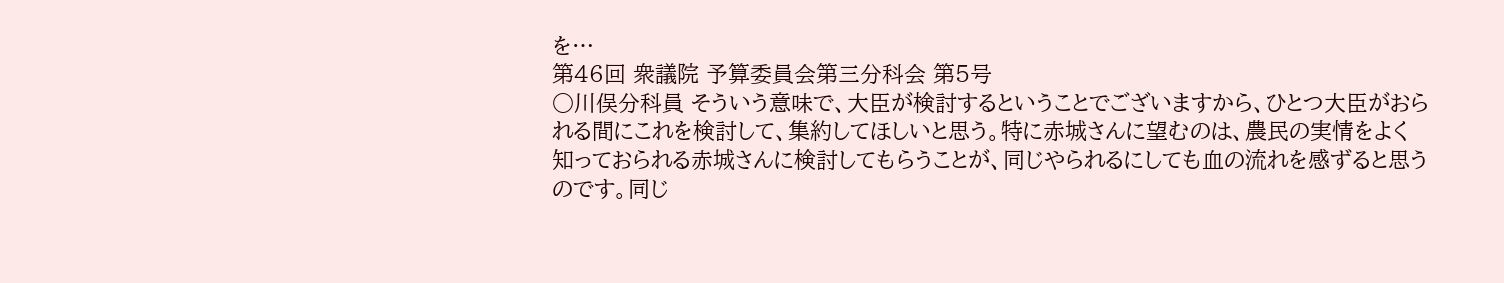を…
第46回 衆議院 予算委員会第三分科会 第5号
○川俣分科員 そういう意味で、大臣が検討するということでございますから、ひとつ大臣がおられる間にこれを検討して、集約してほしいと思う。特に赤城さんに望むのは、農民の実情をよく知っておられる赤城さんに検討してもらうことが、同じやられるにしても血の流れを感ずると思うのです。同じ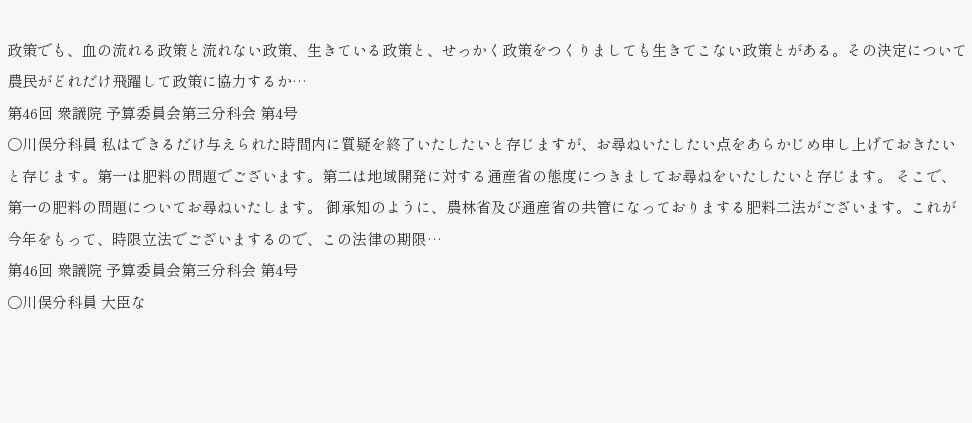政策でも、血の流れる政策と流れない政策、生きている政策と、せっかく政策をつくりましても生きてこない政策とがある。その決定について農民がどれだけ飛躍して政策に協力するか…
第46回 衆議院 予算委員会第三分科会 第4号
○川俣分科員 私はできるだけ与えられた時間内に質疑を終了いたしたいと存じますが、お尋ねいたしたい点をあらかじめ申し上げておきたいと存じます。第一は肥料の問題でございます。第二は地域開発に対する通産省の態度につきましてお尋ねをいたしたいと存じます。 そこで、第一の肥料の問題についてお尋ねいたします。 御承知のように、農林省及び通産省の共管になっておりまする肥料二法がございます。これが今年をもって、時限立法でございまするので、この法律の期限…
第46回 衆議院 予算委員会第三分科会 第4号
○川俣分科員 大臣な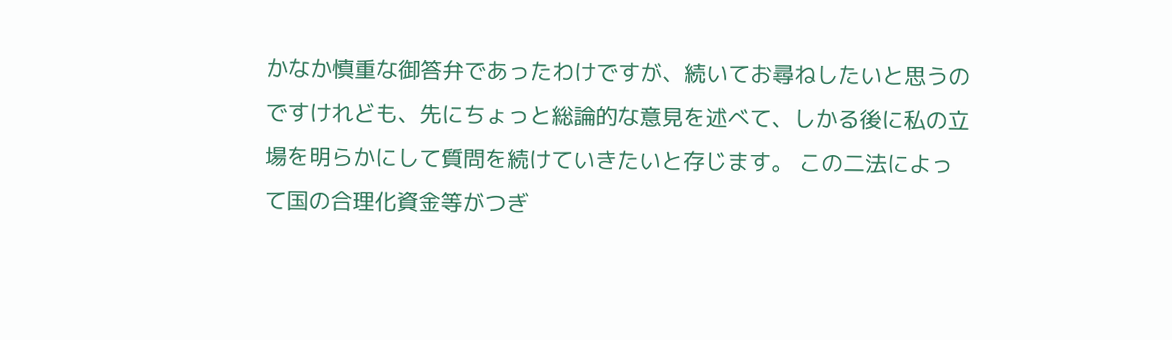かなか慎重な御答弁であったわけですが、続いてお尋ねしたいと思うのですけれども、先にちょっと総論的な意見を述べて、しかる後に私の立場を明らかにして質問を続けていきたいと存じます。 この二法によって国の合理化資金等がつぎ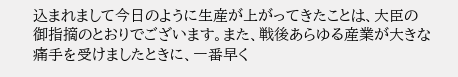込まれまして今日のように生産が上がってきたことは、大臣の御指摘のとおりでございます。また、戦後あらゆる産業が大きな痛手を受けましたときに、一番早く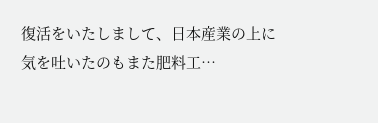復活をいたしまして、日本産業の上に気を吐いたのもまた肥料工…